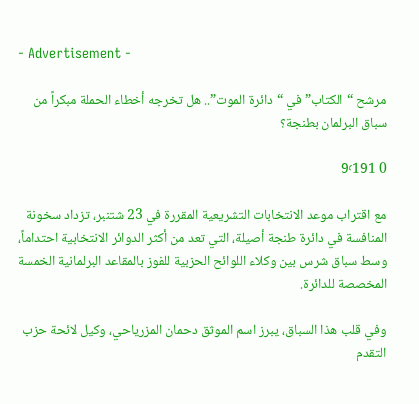- Advertisement -

مرشح “الكتاب” في “دائرة الموت”.. هل تخرجه أخطاء الحملة مبكراً من سباق البرلمان بطنجة؟

0 9٬191

مع اقتراب موعد الانتخابات التشريعية المقررة في 23 شتنبر، تزداد سخونة المنافسة في دائرة طنجة أصيلة، التي تعد من أكثر الدوائر الانتخابية احتداماً، وسط سباق شرس بين وكلاء اللوائح الحزبية للفوز بالمقاعد البرلمانية الخمسة المخصصة للدائرة.

وفي قلب هذا السباق، يبرز اسم الموثق دحمان المزرياحي، وكيل لائحة حزب التقدم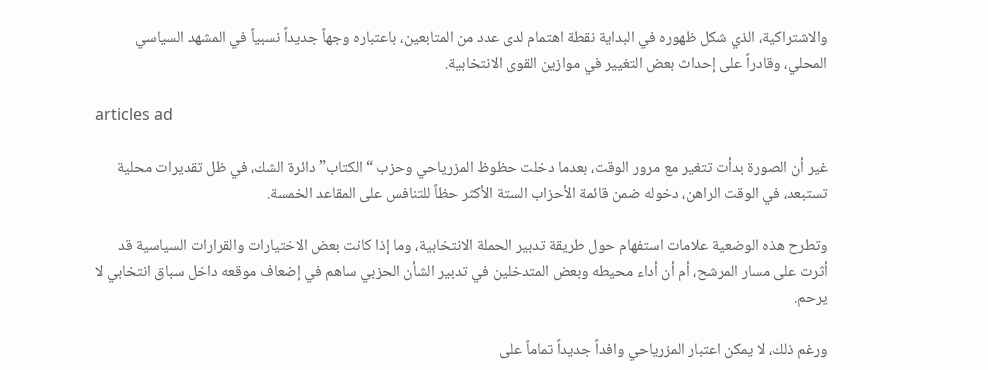والاشتراكية، الذي شكل ظهوره في البداية نقطة اهتمام لدى عدد من المتابعين، باعتباره وجهاً جديداً نسبياً في المشهد السياسي المحلي، وقادراً على إحداث بعض التغيير في موازين القوى الانتخابية.

articles ad

غير أن الصورة بدأت تتغير مع مرور الوقت، بعدما دخلت حظوظ المزرياحي وحزب “الكتاب” دائرة الشك، في ظل تقديرات محلية تستبعد، في الوقت الراهن، دخوله ضمن قائمة الأحزاب الستة الأكثر حظاً للتنافس على المقاعد الخمسة.

وتطرح هذه الوضعية علامات استفهام حول طريقة تدبير الحملة الانتخابية، وما إذا كانت بعض الاختيارات والقرارات السياسية قد أثرت على مسار المرشح، أم أن أداء محيطه وبعض المتدخلين في تدبير الشأن الحزبي ساهم في إضعاف موقعه داخل سباق انتخابي لا يرحم.

ورغم ذلك، لا يمكن اعتبار المزرياحي وافداً جديداً تماماً على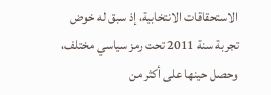الاستحقاقات الانتخابية، إذ سبق له خوض تجربة سنة 2011 تحت رمز سياسي مختلف، وحصل حينها على أكثر من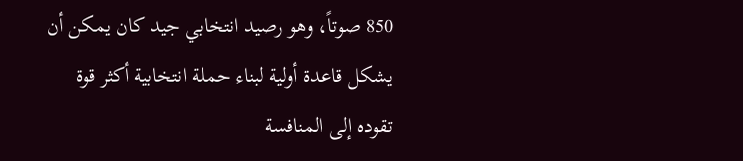850 صوتاً، وهو رصيد انتخابي جيد كان يمكن أن يشكل قاعدة أولية لبناء حملة انتخابية أكثر قوة تقوده إلى المنافسة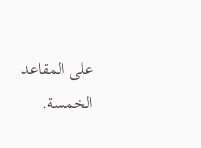على المقاعد الخمسة.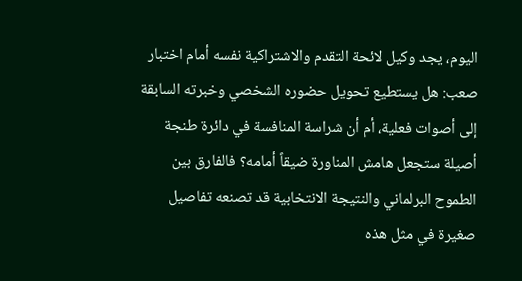اليوم، يجد وكيل لائحة التقدم والاشتراكية نفسه أمام اختبار صعب: هل يستطيع تحويل حضوره الشخصي وخبرته السابقة إلى أصوات فعلية، أم أن شراسة المنافسة في دائرة طنجة أصيلة ستجعل هامش المناورة ضيقاً أمامه؟ فالفارق بين الطموح البرلماني والنتيجة الانتخابية قد تصنعه تفاصيل صغيرة في مثل هذه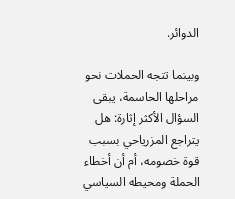الدوائر.

وبينما تتجه الحملات نحو مراحلها الحاسمة، يبقى السؤال الأكثر إثارة: هل يتراجع المزرياحي بسبب قوة خصومه، أم أن أخطاء الحملة ومحيطه السياسي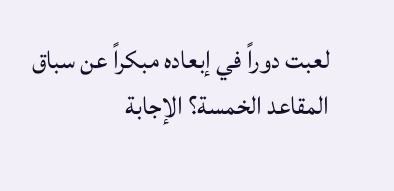لعبت دوراً في إبعاده مبكراً عن سباق المقاعد الخمسة؟ الإجابة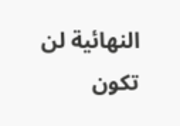النهائية لن تكون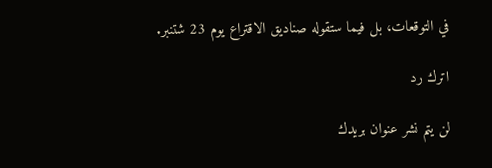في التوقعات، بل فيما ستقوله صناديق الاقتراع يوم 23 شتنبر.

اترك رد

لن يتم نشر عنوان بريدك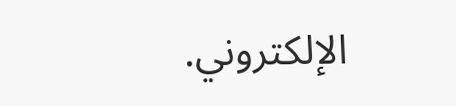الإلكتروني.